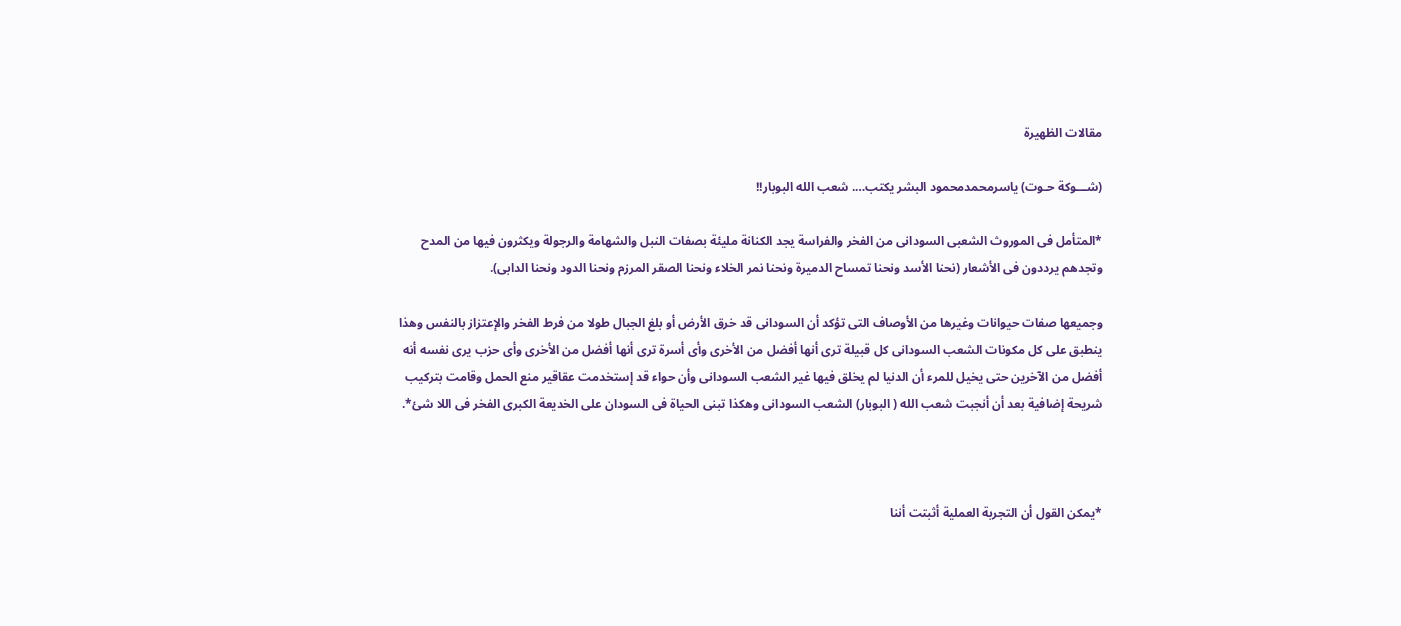مقالات الظهيرة

(شـــوكة حـوت) ياسرمحمدمحمود البشر يكتب…. شعب الله البوبار!!

*المتأمل فى الموروث الشعبى السودانى من الفخر والفراسة يجد الكنانة مليئة بصفات النبل والشهامة والرجولة ويكثرون فيها من المدح وتجدهم يرددون فى الأشعار (نحنا الأسد ونحنا تمساح الدميرة ونحنا نمر الخلاء ونحنا الصقر المرزم ونحنا الدود ونحنا الدابى).

وجميعها صفات حيوانات وغيرها من الأوصاف التى تؤكد أن السودانى قد خرق الأرض أو بلغ الجبال طولا من فرط الفخر والإعتزاز بالنفس وهذا ينطبق على كل مكونات الشعب السودانى كل قبيلة ترى أنها أفضل من الأخرى وأى أسرة ترى أنها أفضل من الأخرى وأى حزب يرى نفسه أنه أفضل من الآخرين حتى يخيل للمرء أن الدنيا لم يخلق فيها غير الشعب السودانى وأن حواء قد إستخدمت عقاقير منع الحمل وقامت بتركيب شريحة إضافية بعد أن أنجبت شعب الله ( البوبار) الشعب السودانى وهكذا تبنى الحياة فى السودان على الخديعة الكبرى الفخر فى اللا شئ*.



*يمكن القول أن التجربة العملية أثبتت أننا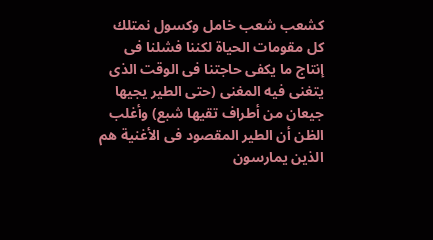كشعب شعب خامل وكسول نمتلك كل مقومات الحياة لكننا فشلنا فى إنتاج ما يكفى حاجتنا فى الوقت الذى يتغنى فيه المغنى (حتى الطير يجيها جيعان من أطراف تقيها شبع) وأغلب الظن أن الطير المقصود فى الأغنية هم الذين يمارسون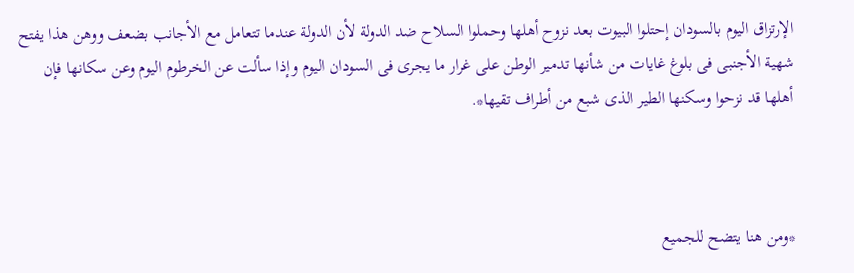الإرتزاق اليوم بالسودان إحتلوا البيوت بعد نزوح أهلها وحملوا السلاح ضد الدولة لأن الدولة عندما تتعامل مع الأجانب بضعف ووهن هذا يفتح شهية الأجنبى فى بلوغ غايات من شأنها تدمير الوطن على غرار ما يجرى فى السودان اليوم وإذا سألت عن الخرطوم اليوم وعن سكانها فإن أهلها قد نزحوا وسكنها الطير الذى شبع من أطراف تقيها*.



*ومن هنا يتضح للجميع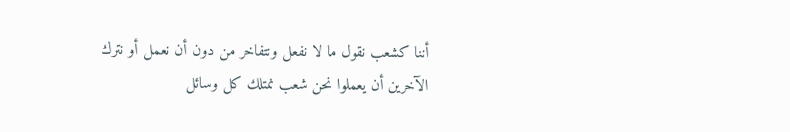أننا كشعب نقول ما لا نفعل ونتفاخر من دون أن نعمل أو نترك الآخرين أن يعملوا نحن شعب نمتلك كل وسائل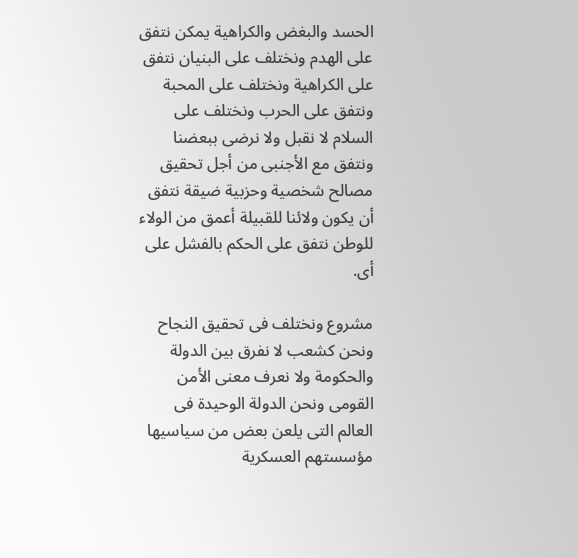الحسد والبغض والكراهية يمكن نتفق على الهدم ونختلف على البنيان نتفق على الكراهية ونختلف على المحبة ونتفق على الحرب ونختلف على السلام لا نقبل ولا نرضى ببعضنا ونتفق مع الأجنبى من أجل تحقيق مصالح شخصية وحزبية ضيقة نتفق أن يكون ولائنا للقبيلة أعمق من الولاء للوطن نتفق على الحكم بالفشل على أى.

مشروع ونختلف فى تحقيق النجاح ونحن كشعب لا نفرق بين الدولة والحكومة ولا نعرف معنى الأمن القومى ونحن الدولة الوحيدة فى العالم التى يلعن بعض من سياسيها مؤسستهم العسكرية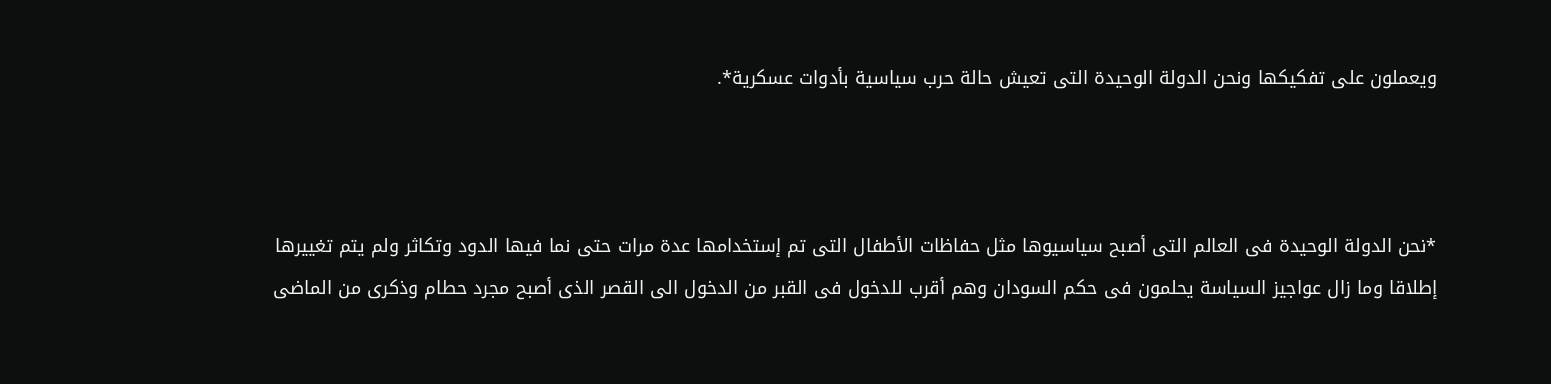ويعملون على تفكيكها ونحن الدولة الوحيدة التى تعيش حالة حرب سياسية بأدوات عسكرية*.



*نحن الدولة الوحيدة فى العالم التى أصبح سياسيوها مثل حفاظات الأطفال التى تم إستخدامها عدة مرات حتى نما فيها الدود وتكاثر ولم يتم تغييرها إطلاقا وما زال عواجيز السياسة يحلمون فى حكم السودان وهم أقرب للدخول فى القبر من الدخول الى القصر الذى أصبح مجرد حطام وذكرى من الماضى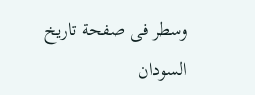وسطر فى صفحة تاريخ السودان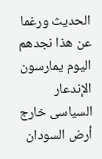الحديث ورغما عن هذا نجدهم اليوم يمارسون الإندعار السياسى خارج أرض السودان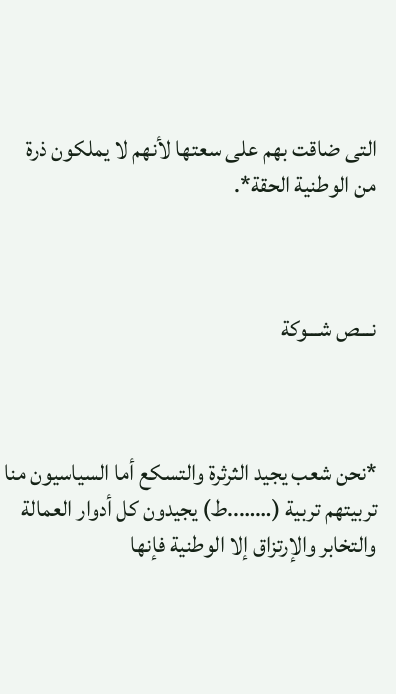التى ضاقت بهم على سعتها لأنهم لا يملكون ذرة من الوطنية الحقة*.



نـــص شـــوكة



*نحن شعب يجيد الثرثرة والتسكع أما السياسيون منا تربيتهم تربية (……..ط) يجيدون كل أدوار العمالة والتخابر والإرتزاق إلا الوطنية فإنها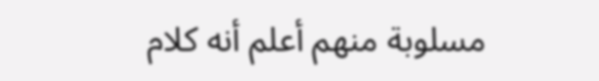مسلوبة منهم أعلم أنه كلام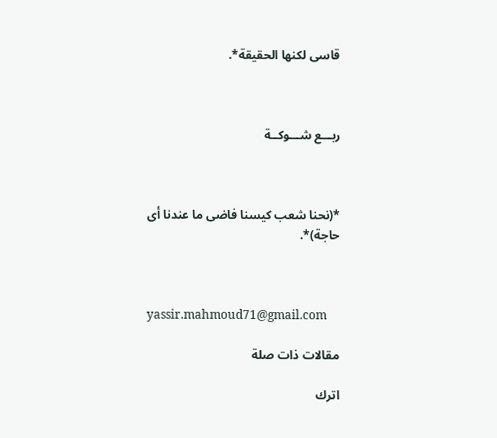قاسى لكنها الحقيقة*.



ربـــع شـــوكــة



*(نحنا شعب كيسنا فاضى ما عندنا أى حاجة)*.



yassir.mahmoud71@gmail.com

مقالات ذات صلة

اترك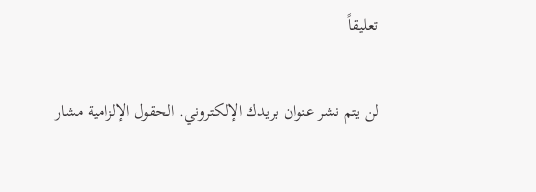تعليقاً

لن يتم نشر عنوان بريدك الإلكتروني. الحقول الإلزامية مشار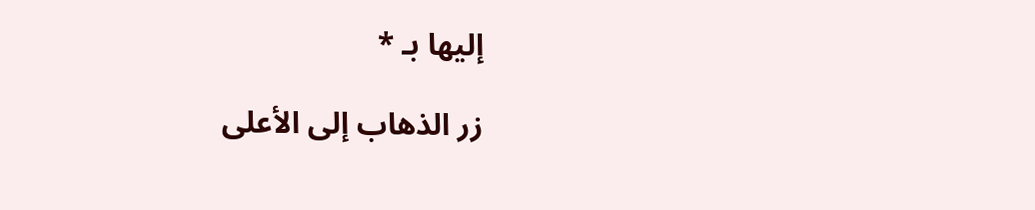إليها بـ *

زر الذهاب إلى الأعلى